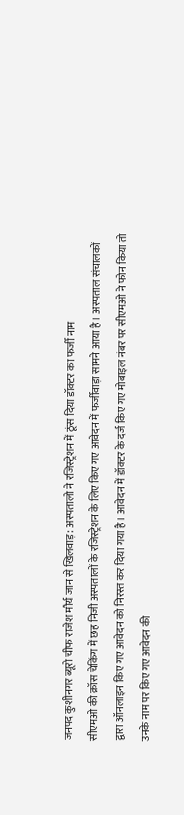जनपद कुशीनगर ब्यूरो चीफ राजेश मौर्य जान से खिलवाड़: अस्पतालो ने रजिस्ट्रेशन में ठूंस दिया डॉक्टर का फर्जी नाम
सीएमओ की क्रॉस चेकिंग में छह निजी अस्पतालों के रजिस्ट्रेशन के लिए किए गए आवेदन में फर्जीवाड़ा सामने आया है। अस्पताल संचालकों द्वारा ऑनलाइन किए गए आवेदन को निरस्त कर दिया गया है। आवेदन में डॉक्टर के दर्ज किए गए मोबाइल नंबर पर सीएमओ ने फोन किया तो उनके नाम पर किए गए आवेदन की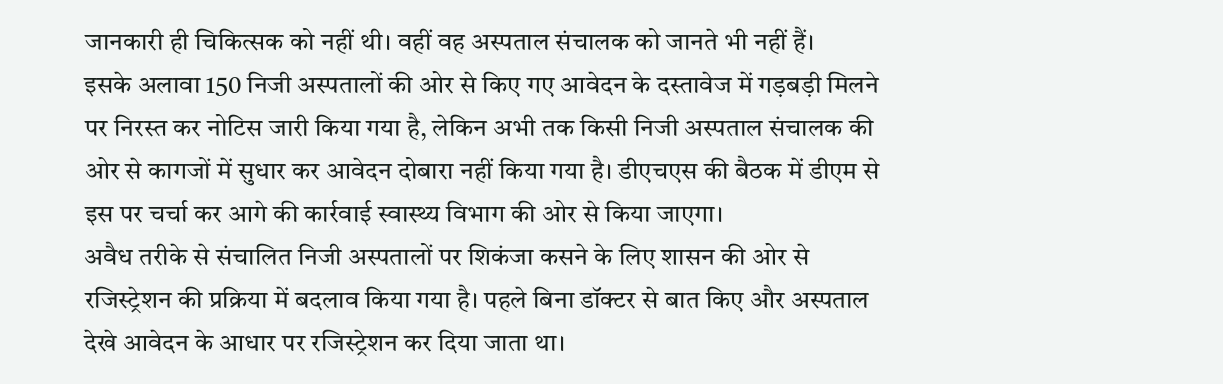जानकारी ही चिकित्सक को नहीं थी। वहीं वह अस्पताल संचालक को जानते भी नहीं हैं।
इसके अलावा 150 निजी अस्पतालों की ओर से किए गए आवेदन के दस्तावेज में गड़बड़ी मिलने पर निरस्त कर नोटिस जारी किया गया है, लेकिन अभी तक किसी निजी अस्पताल संचालक की ओर से कागजों में सुधार कर आवेदन दोबारा नहीं किया गया है। डीएचएस की बैठक में डीएम से इस पर चर्चा कर आगे की कार्रवाई स्वास्थ्य विभाग की ओर से किया जाएगा।
अवैध तरीके से संचालित निजी अस्पतालों पर शिकंजा कसने के लिए शासन की ओर से रजिस्ट्रेशन की प्रक्रिया में बदलाव किया गया है। पहले बिना डॉक्टर से बात किए और अस्पताल देखे आवेदन के आधार पर रजिस्ट्रेशन कर दिया जाता था।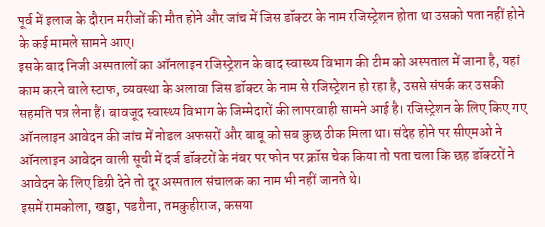पूर्व में इलाज के दौरान मरीजों की मौत होने और जांच में जिस डॉक्टर के नाम रजिस्ट्रेशन होता था उसको पता नहीं होने के कई मामले सामने आए।
इसके बाद निजी अस्पतालों का ऑनलाइन रजिस्ट्रेशन के बाद स्वास्थ्य विभाग की टीम को अस्पताल में जाना है, यहां काम करने वाले स्टाफ, व्यवस्था के अलावा जिस डॉक्टर के नाम से रजिस्ट्रेशन हो रहा है, उससे संपर्क कर उसकी सहमति पत्र लेना हैं। बावजूद स्वास्थ्य विभाग के जिम्मेदारों की लापरवाही सामने आई है। रजिस्ट्रेशन के लिए किए गए ऑनलाइन आवेदन की जांच में नोडल अफसरों और बाबू को सब कुछ ठीक मिला था। संदेह होने पर सीएमओ ने ऑनलाइन आवेदन वाली सूची में दर्ज डॉक्टरों के नंबर पर फोन पर क्रॉस चेक किया तो पता चला कि छह डॉक्टरों ने आवेदन के लिए डिग्री देने तो दूर अस्पताल संचालक का नाम भी नहीं जानते थे।
इसमें रामकोला, खड्डा, पडरौना, तमकुहीराज, कसया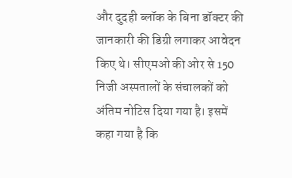और दुदही ब्लॉक के बिना डॉक्टर की जानकारी की डिग्री लगाकर आवेदन किए थे। सीएमओ की ओर से 150 निजी अस्पतालों के संचालकों को अंतिम नोटिस दिया गया है। इसमें कहा गया है कि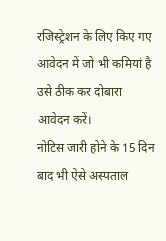रजिस्ट्रेशन के लिए किए गए आवेदन में जो भी कमियां है उसे ठीक कर दोबारा आवेदन करें।
नोटिस जारी होने के 15 दिन बाद भी ऐसे अस्पताल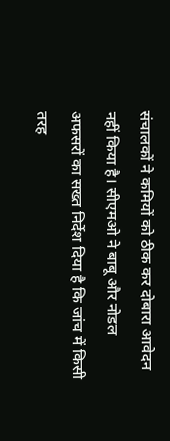संचालकों ने कमियों को ठीक कर दोबारा आवेदन नहीं किया है। सीएमओ ने बाबू और नोडल अफसरों का सख्त निर्देश दिया है कि जांच में किसी तरह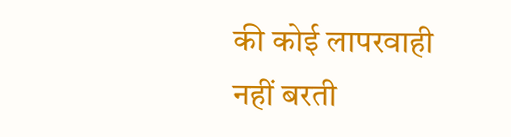की कोई लापरवाही नहीं बरती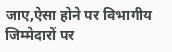जाए,ऐसा होने पर विभागीय जिम्मेदारों पर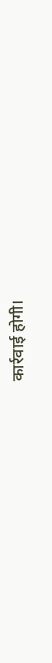कार्रवाई होगी।